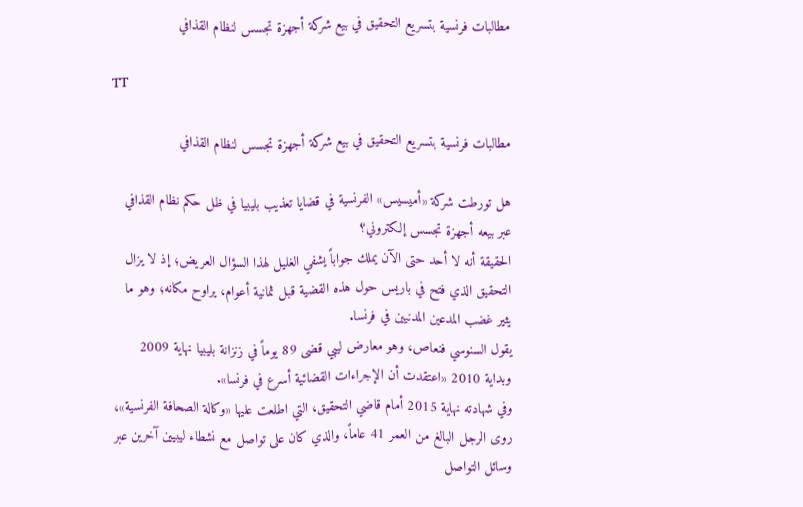مطالبات فرنسية بتسريع التحقيق في بيع شركة أجهزة تجسس لنظام القذافي

TT

مطالبات فرنسية بتسريع التحقيق في بيع شركة أجهزة تجسس لنظام القذافي

هل تورطت شركة «أميسيس» الفرنسية في قضايا تعذيب بليبيا في ظل حكم نظام القذافي عبر بيعه أجهزة تجسس إلكتروني؟
الحقيقة أنه لا أحد حتى الآن يملك جواباً يشفي الغليل لهذا السؤال العريض؛ إذ لا يزال التحقيق الذي فتح في باريس حول هذه القضية قبل ثمانية أعوام، يراوح مكانه؛ وهو ما يثير غضب المدعين المدنيين في فرنسا.
يقول السنوسي فنعاص، وهو معارض ليبي قضى 89 يوماً في زنزانة بليبيا نهاية 2009 وبداية 2010 «اعتقدت أن الإجراءات القضائية أسرع في فرنسا».
وفي شهادته نهاية 2015 أمام قاضي التحقيق، التي اطلعت عليها «وكالة الصحافة الفرنسية»، روى الرجل البالغ من العمر 41 عاماً، والذي كان على تواصل مع نشطاء ليبيين آخرين عبر وسائل التواصل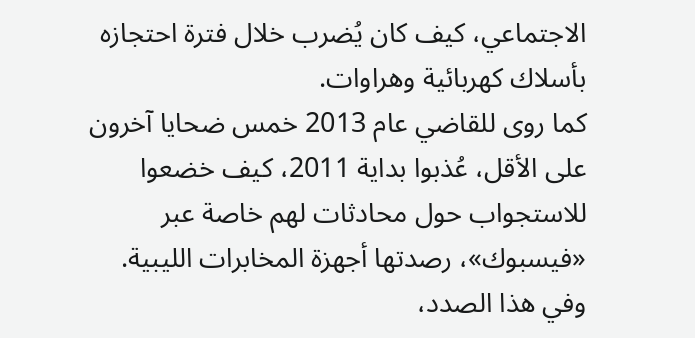الاجتماعي، كيف كان يُضرب خلال فترة احتجازه بأسلاك كهربائية وهراوات.
كما روى للقاضي عام 2013 خمس ضحايا آخرون على الأقل، عُذبوا بداية 2011، كيف خضعوا للاستجواب حول محادثات لهم خاصة عبر «فيسبوك»، رصدتها أجهزة المخابرات الليبية. وفي هذا الصدد،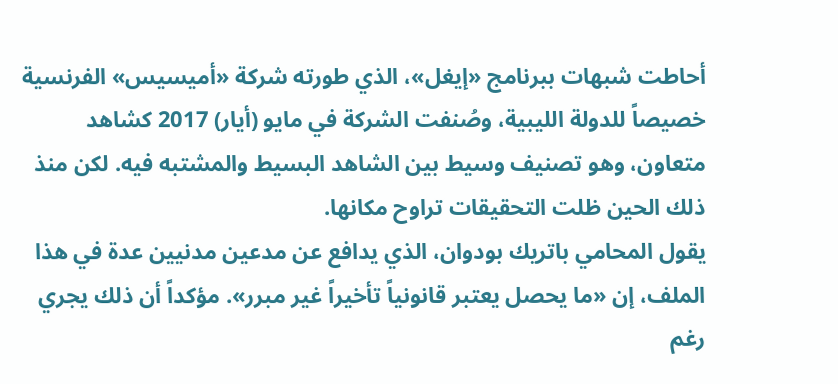أحاطت شبهات ببرنامج «إيغل»، الذي طورته شركة «أميسيس» الفرنسية خصيصاً للدولة الليبية، وصُنفت الشركة في مايو (أيار) 2017 كشاهد متعاون، وهو تصنيف وسيط بين الشاهد البسيط والمشتبه فيه. لكن منذ ذلك الحين ظلت التحقيقات تراوح مكانها.
يقول المحامي باتريك بودوان، الذي يدافع عن مدعين مدنيين عدة في هذا الملف، إن «ما يحصل يعتبر قانونياً تأخيراً غير مبرر». مؤكداً أن ذلك يجري رغم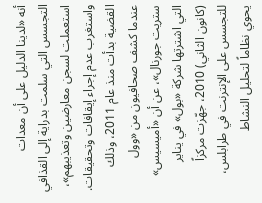أنه «لدينا الدليل على أن معدات التجسس التي سلمت بدراية إلى القذافي استعملت لسجن معارضين وتعذيبهم»، واستغرب عدم إجراء إيقافات وتحقيقات.
القضية بدأت منذ عام 2011، وذلك عندما كشف صحافيون من «وول ستريت جورنال»، عن أن «أميسيس» التي اشترتها شركة «بول» في يناير (كانون الثاني) 2010، جهّزت مركزاً للتجسس على الإنترنت في طرابلس، يحوي نظاماً لتحليل النشاط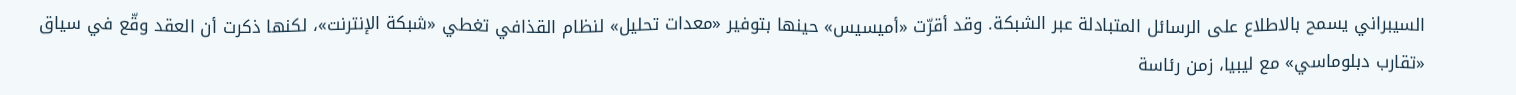السيبراني يسمح بالاطلاع على الرسائل المتبادلة عبر الشبكة. وقد أقرّت «أميسيس» حينها بتوفير «معدات تحليل» لنظام القذافي تغطي «شبكة الإنترنت»، لكنها ذكرت أن العقد وقّع في سياق «تقارب دبلوماسي» مع ليبيا، زمن رئاسة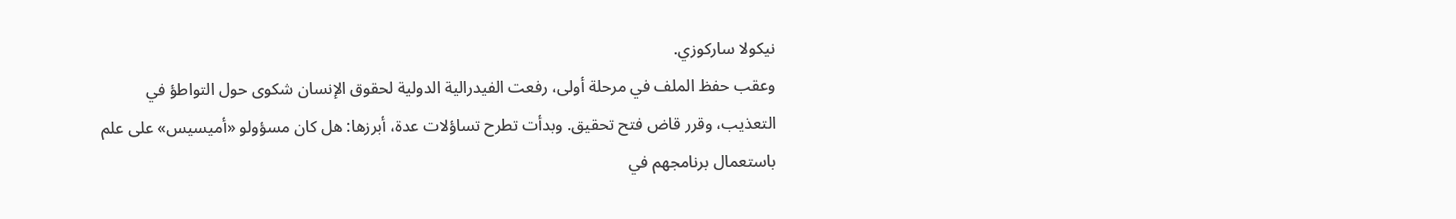نيكولا ساركوزي.
وعقب حفظ الملف في مرحلة أولى، رفعت الفيدرالية الدولية لحقوق الإنسان شكوى حول التواطؤ في التعذيب، وقرر قاض فتح تحقيق. وبدأت تطرح تساؤلات عدة، أبرزها: هل كان مسؤولو «أميسيس» على علم باستعمال برنامجهم في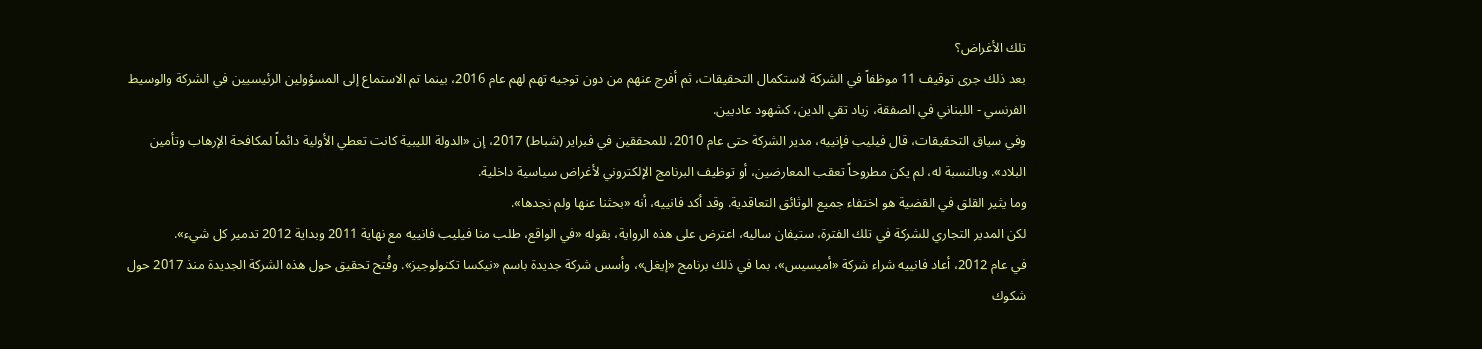تلك الأغراض؟
بعد ذلك جرى توقيف 11 موظفاً في الشركة لاستكمال التحقيقات، ثم أفرج عنهم من دون توجيه تهم لهم عام 2016، بينما تم الاستماع إلى المسؤولين الرئيسيين في الشركة والوسيط الفرنسي - اللبناني في الصفقة، زياد تقي الدين، كشهود عاديين.
وفي سياق التحقيقات، قال فيليب فإنييه، مدير الشركة حتى عام 2010، للمحققين في فبراير (شباط) 2017، إن «الدولة الليبية كانت تعطي الأولية دائماً لمكافحة الإرهاب وتأمين البلاد». وبالنسبة له، لم يكن مطروحاً تعقب المعارضين، أو توظيف البرنامج الإلكتروني لأغراض سياسية داخلية.
وما يثير القلق في القضية هو اختفاء جميع الوثائق التعاقدية. وقد أكد فانييه، أنه «بحثنا عنها ولم نجدها».
لكن المدير التجاري للشركة في تلك الفترة، ستيفان ساليه، اعترض على هذه الرواية، بقوله «في الواقع، طلب منا فيليب فانييه مع نهاية 2011 وبداية 2012 تدمير كل شيء».
في عام 2012، أعاد فانييه شراء شركة «أميسيس»، بما في ذلك برنامج «إيغل»، وأسس شركة جديدة باسم «نيكسا تكنولوجيز». وفُتح تحقيق حول هذه الشركة الجديدة منذ 2017 حول شكوك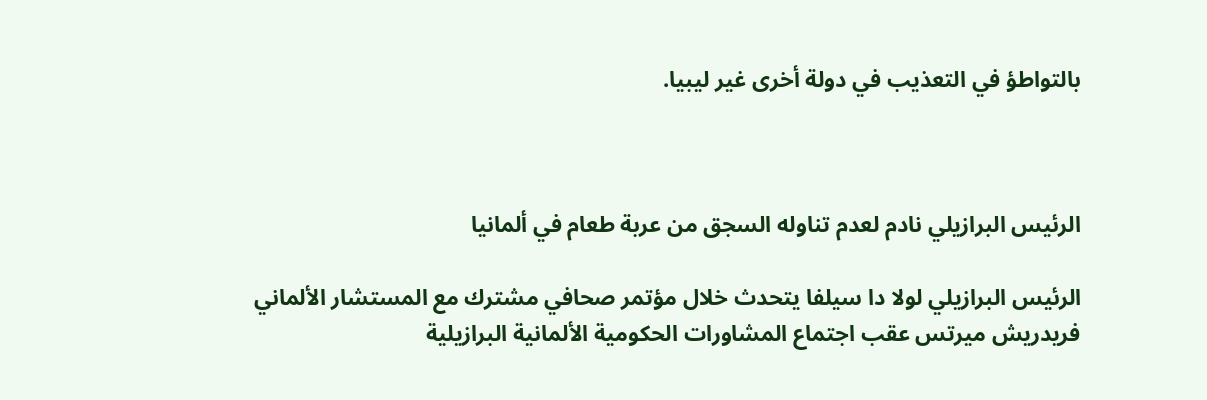بالتواطؤ في التعذيب في دولة أخرى غير ليبيا.



الرئيس البرازيلي نادم لعدم تناوله السجق من عربة طعام في ألمانيا

الرئيس البرازيلي لولا دا سيلفا يتحدث خلال مؤتمر صحافي مشترك مع المستشار الألماني فريدريش ميرتس عقب اجتماع المشاورات الحكومية الألمانية البرازيلية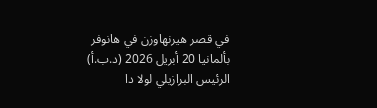في قصر هيرنهاوزن في هانوفر بألمانيا 20 أبريل 2026 (د.ب.أ)
الرئيس البرازيلي لولا دا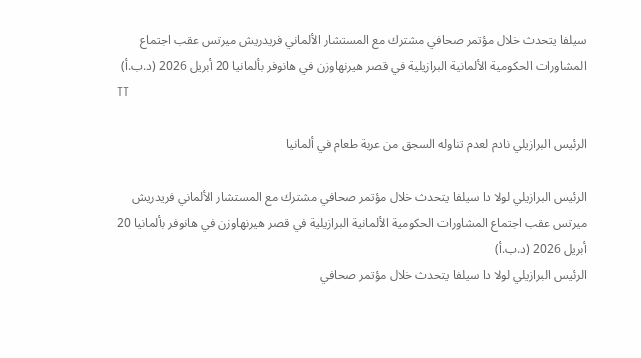سيلفا يتحدث خلال مؤتمر صحافي مشترك مع المستشار الألماني فريدريش ميرتس عقب اجتماع المشاورات الحكومية الألمانية البرازيلية في قصر هيرنهاوزن في هانوفر بألمانيا 20 أبريل 2026 (د.ب.أ)
TT

الرئيس البرازيلي نادم لعدم تناوله السجق من عربة طعام في ألمانيا

الرئيس البرازيلي لولا دا سيلفا يتحدث خلال مؤتمر صحافي مشترك مع المستشار الألماني فريدريش ميرتس عقب اجتماع المشاورات الحكومية الألمانية البرازيلية في قصر هيرنهاوزن في هانوفر بألمانيا 20 أبريل 2026 (د.ب.أ)
الرئيس البرازيلي لولا دا سيلفا يتحدث خلال مؤتمر صحافي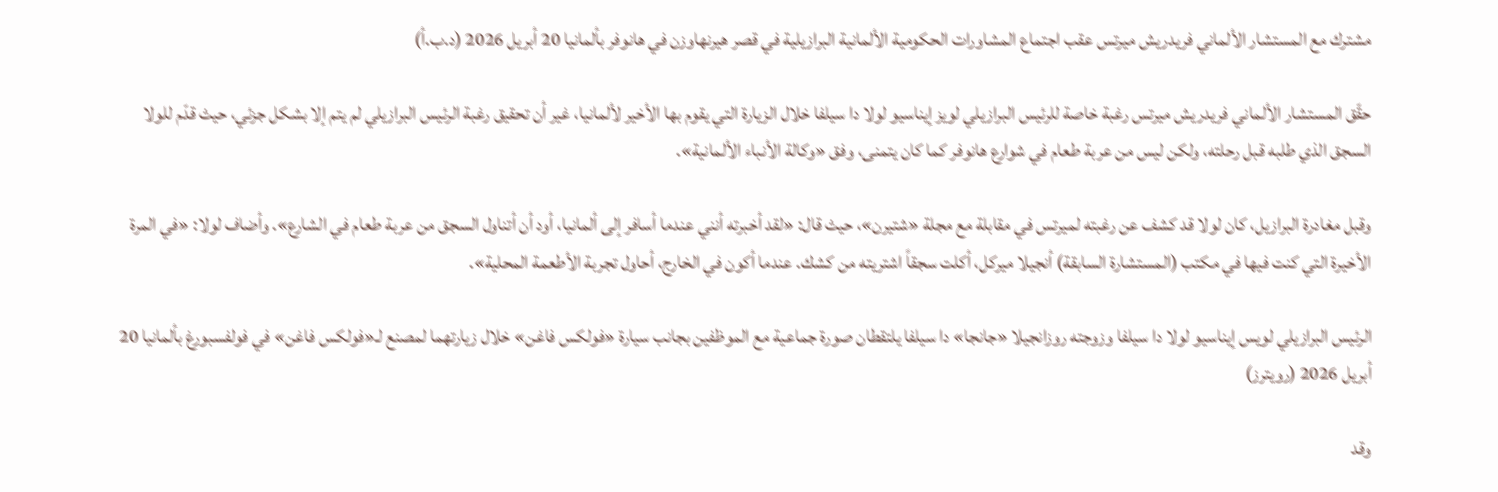مشترك مع المستشار الألماني فريدريش ميرتس عقب اجتماع المشاورات الحكومية الألمانية البرازيلية في قصر هيرنهاوزن في هانوفر بألمانيا 20 أبريل 2026 (د.ب.أ)

حقّق المستشار الألماني فريدريش ميرتس رغبة خاصة للرئيس البرازيلي لويز إيناسيو لولا دا سيلفا خلال الزيارة التي يقوم بها الأخير لألمانيا، غير أن تحقيق رغبة الرئيس البرازيلي لم يتم إلا بشكل جزئي، حيث قدّم للولا السجق الذي طلبه قبل رحلته، ولكن ليس من عربة طعام في شوارع هانوفر كما كان يتمنى، وفق «وكالة الأنباء الألمانية».

وقبل مغادرة البرازيل، كان لولا قد كشف عن رغبته لميرتس في مقابلة مع مجلة «شتيرن»، حيث قال: «لقد أخبرته أنني عندما أسافر إلى ألمانيا، أود أن أتناول السجق من عربة طعام في الشارع». وأضاف لولا: «في المرة الأخيرة التي كنت فيها في مكتب (المستشارة السابقة) أنجيلا ميركل، أكلت سجقاً اشتريته من كشك. عندما أكون في الخارج، أحاول تجربة الأطعمة المحلية».

الرئيس البرازيلي لويس إيناسيو لولا دا سيلفا وزوجته روزانجيلا «جانجا» دا سيلفا يلتقطان صورة جماعية مع الموظفين بجانب سيارة «فولكس فاغن» خلال زيارتهما لمصنع لـ«فولكس فاغن» في فولفسبورغ بألمانيا 20 أبريل 2026 (رويترز)

وقد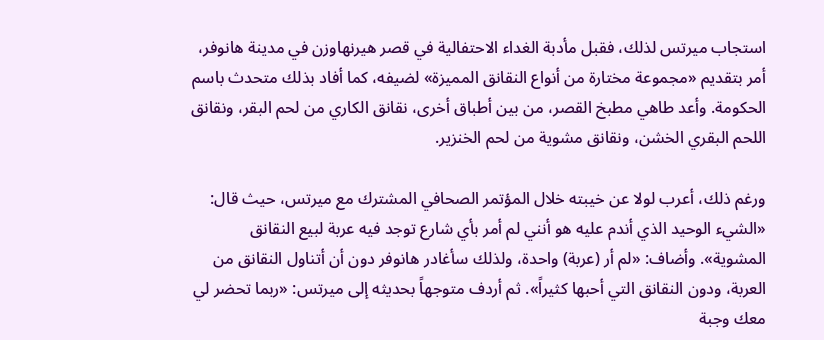استجاب ميرتس لذلك، فقبل مأدبة الغداء الاحتفالية في قصر هيرنهاوزن في مدينة هانوفر، أمر بتقديم «مجموعة مختارة من أنواع النقانق المميزة» لضيفه، كما أفاد بذلك متحدث باسم الحكومة. وأعد طاهي مطبخ القصر، من بين أطباق أخرى، نقانق الكاري من لحم البقر، ونقانق اللحم البقري الخشن، ونقانق مشوية من لحم الخنزير.

ورغم ذلك، أعرب لولا عن خيبته خلال المؤتمر الصحافي المشترك مع ميرتس، حيث قال: «الشيء الوحيد الذي أندم عليه هو أنني لم أمر بأي شارع توجد فيه عربة لبيع النقانق المشوية». وأضاف: «لم أر (عربة) واحدة، ولذلك سأغادر هانوفر دون أن أتناول النقانق من العربة، ودون النقانق التي أحبها كثيراً». ثم أردف متوجهاً بحديثه إلى ميرتس: «ربما تحضر لي معك وجبة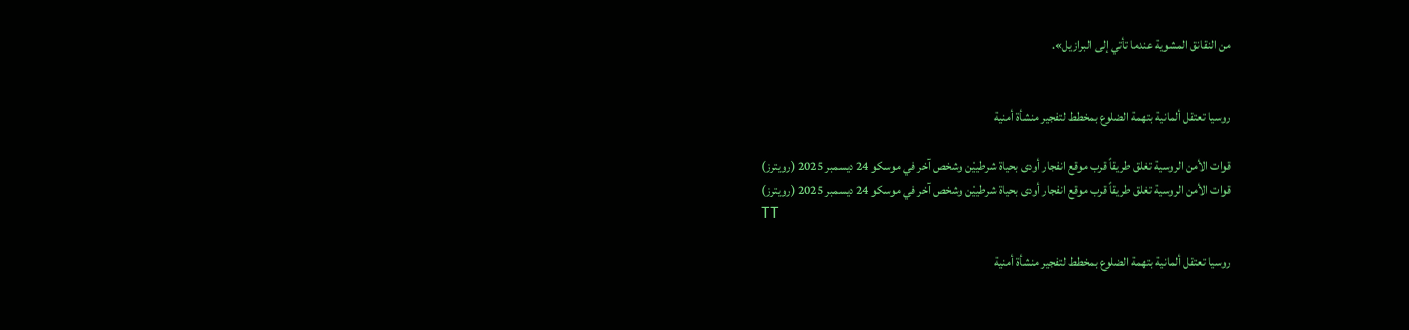من النقانق المشوية عندما تأتي إلى البرازيل».


روسيا تعتقل ألمانية بتهمة الضلوع بمخطط لتفجير منشأة أمنية

قوات الأمن الروسية تغلق طريقاً قرب موقع انفجار أودى بحياة شرطييْن وشخص آخر في موسكو 24 ديسمبر 2025 (رويترز)
قوات الأمن الروسية تغلق طريقاً قرب موقع انفجار أودى بحياة شرطييْن وشخص آخر في موسكو 24 ديسمبر 2025 (رويترز)
TT

روسيا تعتقل ألمانية بتهمة الضلوع بمخطط لتفجير منشأة أمنية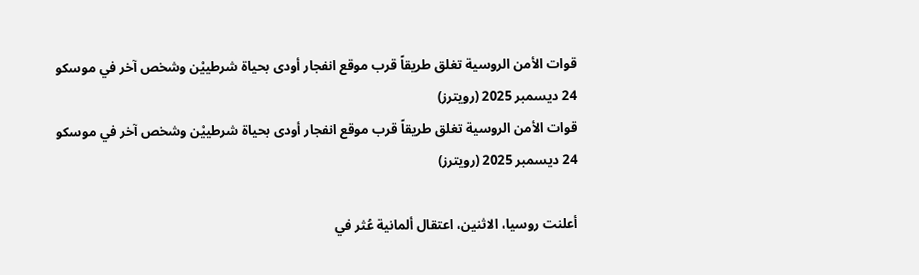قوات الأمن الروسية تغلق طريقاً قرب موقع انفجار أودى بحياة شرطييْن وشخص آخر في موسكو 24 ديسمبر 2025 (رويترز)
قوات الأمن الروسية تغلق طريقاً قرب موقع انفجار أودى بحياة شرطييْن وشخص آخر في موسكو 24 ديسمبر 2025 (رويترز)

أعلنت روسيا، الاثنين، اعتقال ألمانية عُثر في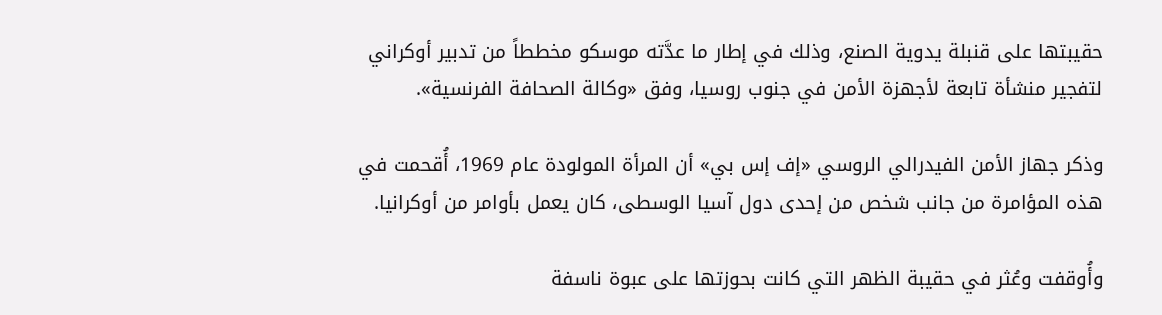حقيبتها على قنبلة يدوية الصنع، وذلك في إطار ما عدَّته موسكو مخططاً من تدبير أوكراني لتفجير منشأة تابعة لأجهزة الأمن في جنوب روسيا، وفق «وكالة الصحافة الفرنسية».

وذكر جهاز الأمن الفيدرالي الروسي «إف إس بي» أن المرأة المولودة عام 1969، أُقحمت في هذه المؤامرة من جانب شخص من إحدى دول آسيا الوسطى، كان يعمل بأوامر من أوكرانيا.

وأُوقفت وعُثر في حقيبة الظهر التي كانت بحوزتها على عبوة ناسفة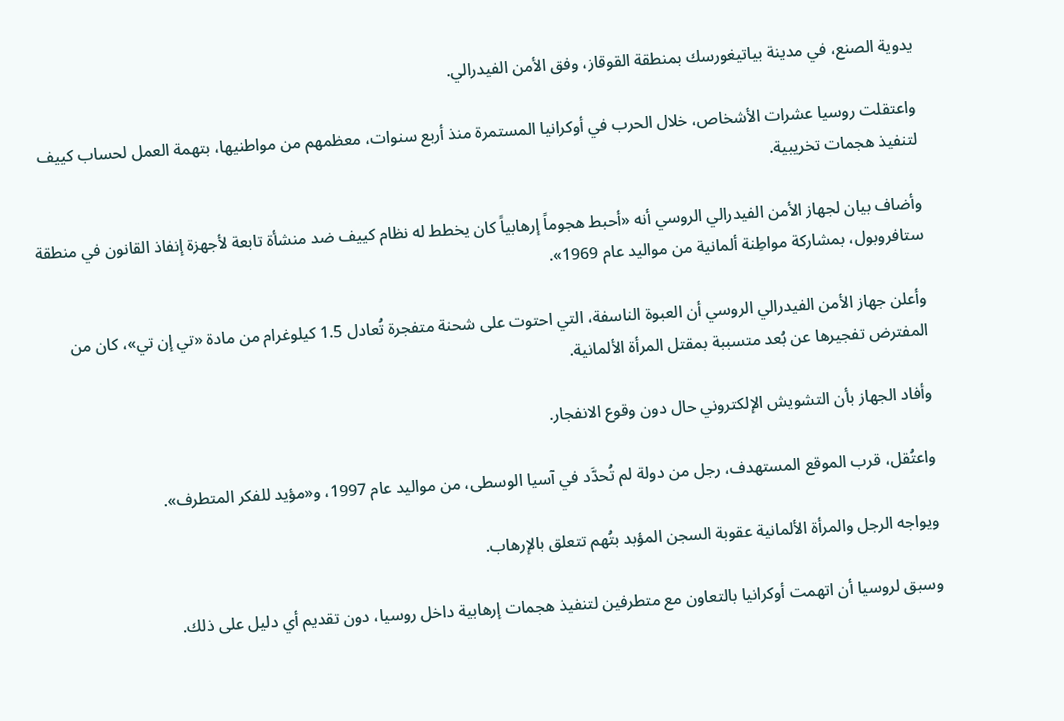يدوية الصنع، في مدينة بياتيغورسك بمنطقة القوقاز، وفق الأمن الفيدرالي.

واعتقلت روسيا عشرات الأشخاص، خلال الحرب في أوكرانيا المستمرة منذ أربع سنوات، معظمهم من مواطنيها، بتهمة العمل لحساب كييف لتنفيذ هجمات تخريبية.

وأضاف بيان لجهاز الأمن الفيدرالي الروسي أنه «أحبط هجوماً إرهابياً كان يخطط له نظام كييف ضد منشأة تابعة لأجهزة إنفاذ القانون في منطقة ستافروبول، بمشاركة مواطِنة ألمانية من مواليد عام 1969».

وأعلن جهاز الأمن الفيدرالي الروسي أن العبوة الناسفة، التي احتوت على شحنة متفجرة تُعادل 1.5 كيلوغرام من مادة «تي إن تي»، كان من المفترض تفجيرها عن بُعد متسببة بمقتل المرأة الألمانية.

وأفاد الجهاز بأن التشويش الإلكتروني حال دون وقوع الانفجار.

واعتُقل، قرب الموقع المستهدف، رجل من دولة لم تُحدَّد في آسيا الوسطى، من مواليد عام 1997، و«مؤيد للفكر المتطرف».

ويواجه الرجل والمرأة الألمانية عقوبة السجن المؤبد بتُهم تتعلق بالإرهاب.

وسبق لروسيا أن اتهمت أوكرانيا بالتعاون مع متطرفين لتنفيذ هجمات إرهابية داخل روسيا، دون تقديم أي دليل على ذلك.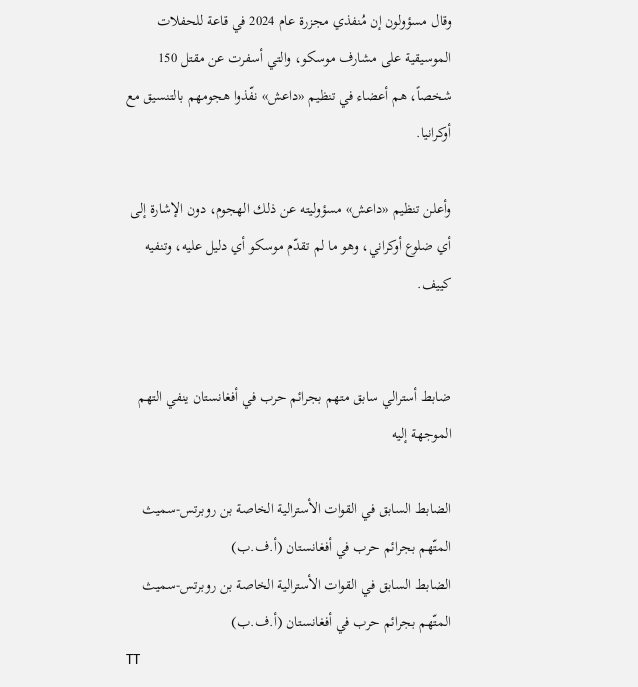وقال مسؤولون إن مُنفذي مجزرة عام 2024 في قاعة للحفلات الموسيقية على مشارف موسكو، والتي أسفرت عن مقتل 150 شخصاً، هم أعضاء في تنظيم «داعش» نفّذوا هجومهم بالتنسيق مع أوكرانيا.

وأعلن تنظيم «داعش» مسؤوليته عن ذلك الهجوم، دون الإشارة إلى أي ضلوع أوكراني، وهو ما لم تقدّم موسكو أي دليل عليه، وتنفيه كييف.


ضابط أسترالي سابق متهم بجرائم حرب في أفغانستان ينفي التهم الموجهة إليه

الضابط السابق في القوات الأسترالية الخاصة بن روبرتس-سميث المتّهم بجرائم حرب في أفغانستان (أ.ف.ب)
الضابط السابق في القوات الأسترالية الخاصة بن روبرتس-سميث المتّهم بجرائم حرب في أفغانستان (أ.ف.ب)
TT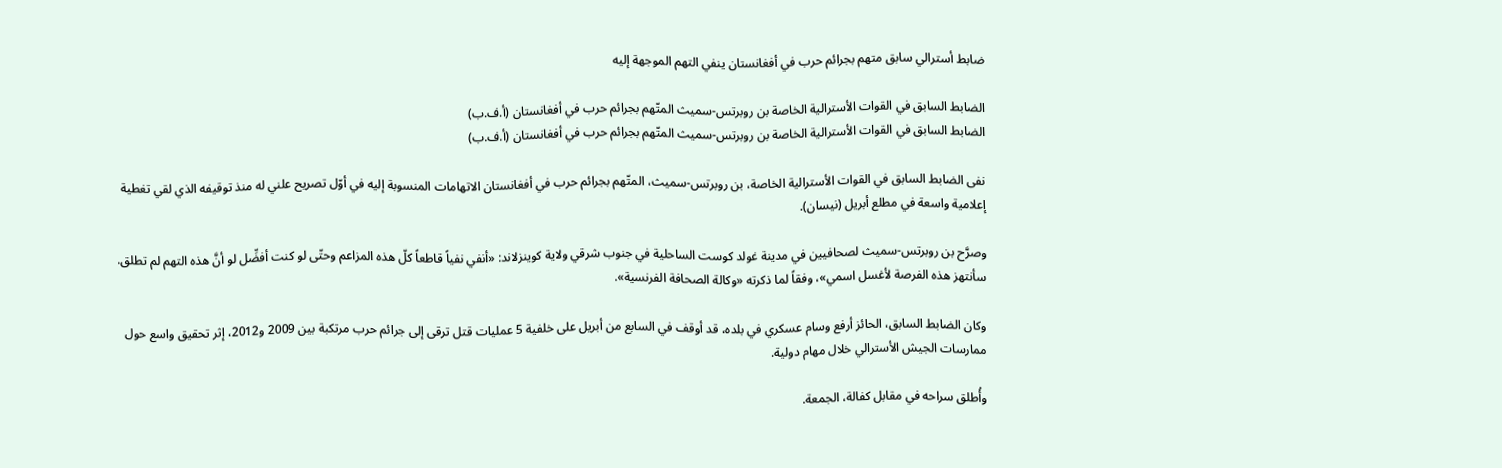ضابط أسترالي سابق متهم بجرائم حرب في أفغانستان ينفي التهم الموجهة إليه

الضابط السابق في القوات الأسترالية الخاصة بن روبرتس-سميث المتّهم بجرائم حرب في أفغانستان (أ.ف.ب)
الضابط السابق في القوات الأسترالية الخاصة بن روبرتس-سميث المتّهم بجرائم حرب في أفغانستان (أ.ف.ب)

نفى الضابط السابق في القوات الأسترالية الخاصة، بن روبرتس-سميث، المتّهم بجرائم حرب في أفغانستان الاتهامات المنسوبة إليه في أوّل تصريح علني له منذ توقيفه الذي لقي تغطية إعلامية واسعة في مطلع أبريل (نيسان).

وصرَّح بن روبرتس-سميث لصحافيين في مدينة غولد كوست الساحلية في جنوب شرقي ولاية كوينزلاند: «أنفي نفياً قاطعاً كلّ هذه المزاعم وحتّى لو كنت أفضِّل لو أنَّ هذه التهم لم تطلق. سأنتهز هذه الفرصة لأغسل اسمي»، وفقاً لما ذكرته «وكالة الصحافة الفرنسية».

وكان الضابط السابق، الحائز أرفع وسام عسكري في بلده، قد أوقف في السابع من أبريل على خلفية 5 عمليات قتل ترقى إلى جرائم حرب مرتكبة بين 2009 و2012، إثر تحقيق واسع حول ممارسات الجيش الأسترالي خلال مهام دولية.

وأُطلق سراحه في مقابل كفالة، الجمعة.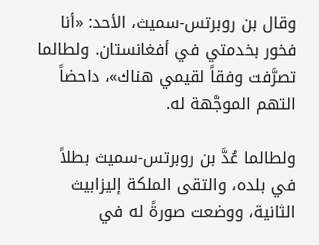وقال بن روبرتس-سميث، الأحد: «أنا فخور بخدمتي في أفغانستان. ولطالما تصرَّفت وفقاً لقيمي هناك»، داحضاً التهم الموجَّهة له.

ولطالما عُدَّ بن روبرتس-سميث بطلاً في بلده، والتقى الملكة إليزابيث الثانية، ووضعت صورةً له في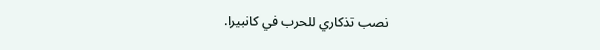نصب تذكاري للحرب في كانبيرا.